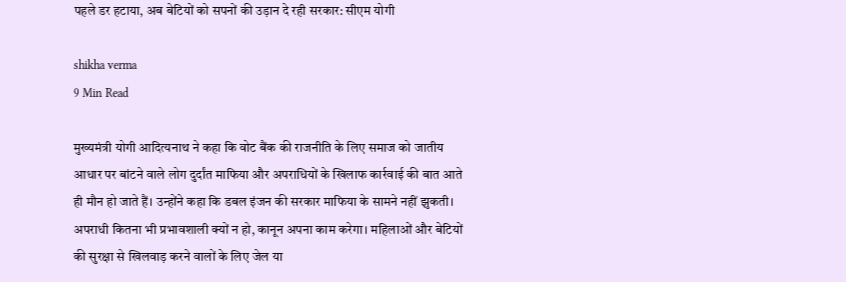पहले डर हटाया, अब बेटियों को सपनों की उड़ान दे रही सरकार: सीएम योगी

shikha verma
9 Min Read

मुख्यमंत्री योगी आदित्यनाथ ने कहा कि वोट बैंक की राजनीति के लिए समाज को जातीय आधार पर बांटने वाले लोग दुर्दांत माफिया और अपराधियों के खिलाफ कार्रवाई की बात आते ही मौन हो जाते हैं। उन्होंने कहा कि डबल इंजन की सरकार माफिया के सामने नहीं झुकती। अपराधी कितना भी प्रभावशाली क्यों न हो, कानून अपना काम करेगा। महिलाओं और बेटियों की सुरक्षा से खिलवाड़ करने वालों के लिए जेल या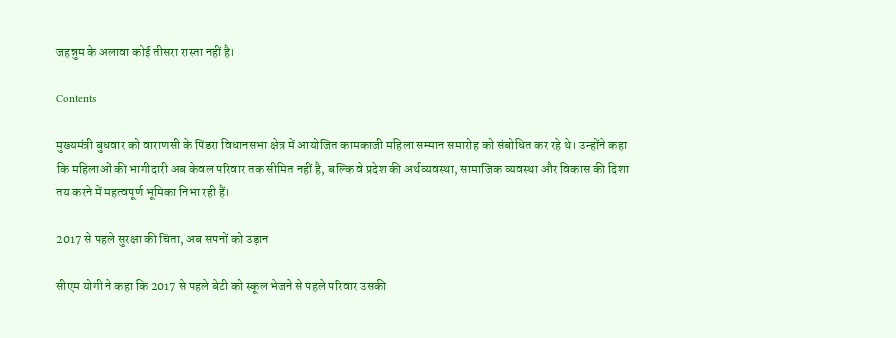जहन्नुम के अलावा कोई तीसरा रास्ता नहीं है।

Contents

मुख्यमंत्री बुधवार को वाराणसी के पिंडरा विधानसभा क्षेत्र में आयोजित कामकाजी महिला सम्मान समारोह को संबोधित कर रहे थे। उन्होंने कहा कि महिलाओं की भागीदारी अब केवल परिवार तक सीमित नहीं है, बल्कि वे प्रदेश की अर्थव्यवस्था, सामाजिक व्यवस्था और विकास की दिशा तय करने में महत्वपूर्ण भूमिका निभा रही हैं।

2017 से पहले सुरक्षा की चिंता, अब सपनों को उड़ान

सीएम योगी ने कहा कि 2017 से पहले बेटी को स्कूल भेजने से पहले परिवार उसकी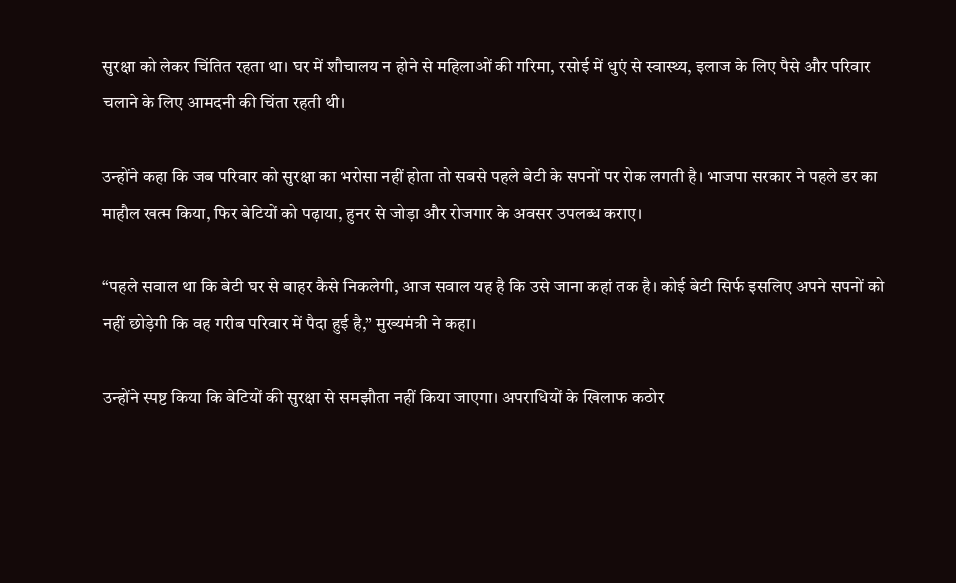सुरक्षा को लेकर चिंतित रहता था। घर में शौचालय न होने से महिलाओं की गरिमा, रसोई में धुएं से स्वास्थ्य, इलाज के लिए पैसे और परिवार चलाने के लिए आमदनी की चिंता रहती थी।

उन्होंने कहा कि जब परिवार को सुरक्षा का भरोसा नहीं होता तो सबसे पहले बेटी के सपनों पर रोक लगती है। भाजपा सरकार ने पहले डर का माहौल खत्म किया, फिर बेटियों को पढ़ाया, हुनर से जोड़ा और रोजगार के अवसर उपलब्ध कराए।

“पहले सवाल था कि बेटी घर से बाहर कैसे निकलेगी, आज सवाल यह है कि उसे जाना कहां तक है। कोई बेटी सिर्फ इसलिए अपने सपनों को नहीं छोड़ेगी कि वह गरीब परिवार में पैदा हुई है,” मुख्यमंत्री ने कहा।

उन्होंने स्पष्ट किया कि बेटियों की सुरक्षा से समझौता नहीं किया जाएगा। अपराधियों के खिलाफ कठोर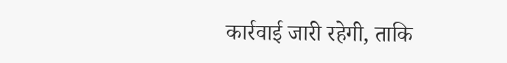कार्रवाई जारी रहेगी, ताकि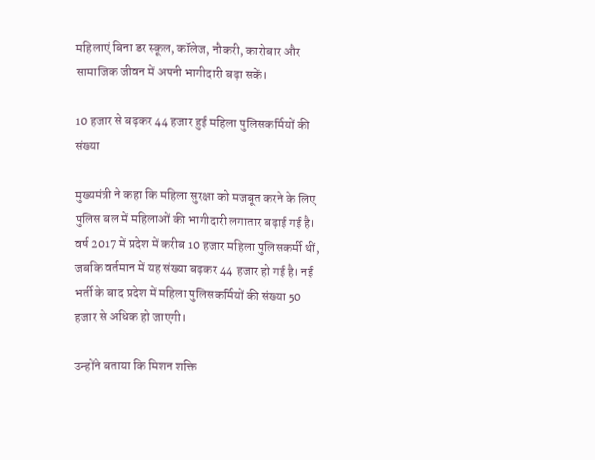महिलाएं बिना डर स्कूल, कॉलेज, नौकरी, कारोबार और सामाजिक जीवन में अपनी भागीदारी बढ़ा सकें।

10 हजार से बढ़कर 44 हजार हुई महिला पुलिसकर्मियों की संख्या

मुख्यमंत्री ने कहा कि महिला सुरक्षा को मजबूत करने के लिए पुलिस बल में महिलाओं की भागीदारी लगातार बढ़ाई गई है। वर्ष 2017 में प्रदेश में करीब 10 हजार महिला पुलिसकर्मी थीं, जबकि वर्तमान में यह संख्या बढ़कर 44 हजार हो गई है। नई भर्ती के बाद प्रदेश में महिला पुलिसकर्मियों की संख्या 50 हजार से अधिक हो जाएगी।

उन्होंने बताया कि मिशन शक्ति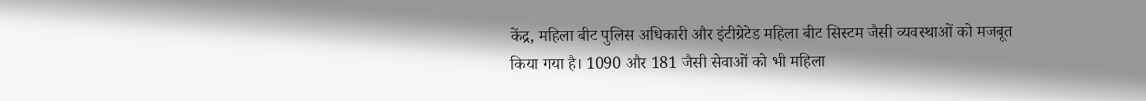केंद्र, महिला बीट पुलिस अधिकारी और इंटीग्रेटेड महिला बीट सिस्टम जैसी व्यवस्थाओं को मजबूत किया गया है। 1090 और 181 जैसी सेवाओं को भी महिला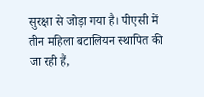सुरक्षा से जोड़ा गया है। पीएसी में तीन महिला बटालियन स्थापित की जा रही हैं,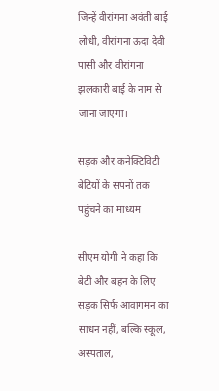जिन्हें वीरांगना अवंती बाई लोधी, वीरांगना ऊदा देवी पासी और वीरांगना झलकारी बाई के नाम से जाना जाएगा।

सड़क और कनेक्टिविटी बेटियों के सपनों तक पहुंचने का माध्यम

सीएम योगी ने कहा कि बेटी और बहन के लिए सड़क सिर्फ आवागमन का साधन नहीं, बल्कि स्कूल, अस्पताल,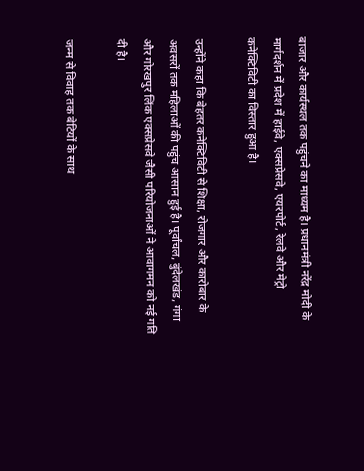बाजार और कार्यस्थल तक पहुंचने का माध्यम है। प्रधानमंत्री नरेंद्र मोदी के मार्गदर्शन में प्रदेश में हाईवे, एक्सप्रेसवे, एयरपोर्ट, रेलवे और मेट्रो कनेक्टिविटी का विस्तार हुआ है।

उन्होंने कहा कि बेहतर कनेक्टिविटी से शिक्षा, रोजगार और कारोबार के अवसरों तक महिलाओं की पहुंच आसान हुई है। पूर्वांचल, बुंदेलखंड, गंगा और गोरखपुर लिंक एक्सप्रेसवे जैसी परियोजनाओं ने आवागमन को नई गति दी है।

जन्म से विवाह तक बेटियों के साथ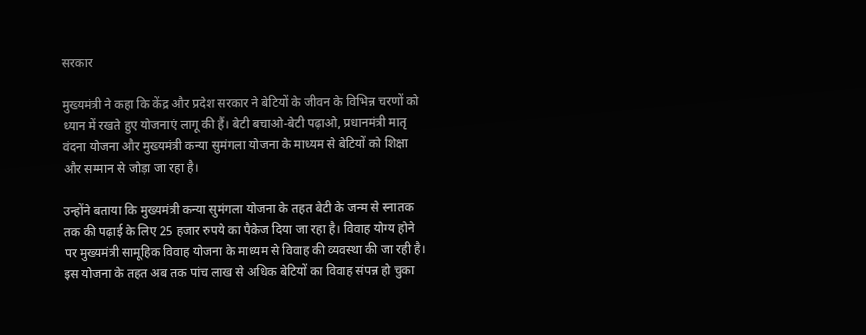सरकार

मुख्यमंत्री ने कहा कि केंद्र और प्रदेश सरकार ने बेटियों के जीवन के विभिन्न चरणों को ध्यान में रखते हुए योजनाएं लागू की हैं। बेटी बचाओ-बेटी पढ़ाओ, प्रधानमंत्री मातृ वंदना योजना और मुख्यमंत्री कन्या सुमंगला योजना के माध्यम से बेटियों को शिक्षा और सम्मान से जोड़ा जा रहा है।

उन्होंने बताया कि मुख्यमंत्री कन्या सुमंगला योजना के तहत बेटी के जन्म से स्नातक तक की पढ़ाई के लिए 25 हजार रुपये का पैकेज दिया जा रहा है। विवाह योग्य होने पर मुख्यमंत्री सामूहिक विवाह योजना के माध्यम से विवाह की व्यवस्था की जा रही है। इस योजना के तहत अब तक पांच लाख से अधिक बेटियों का विवाह संपन्न हो चुका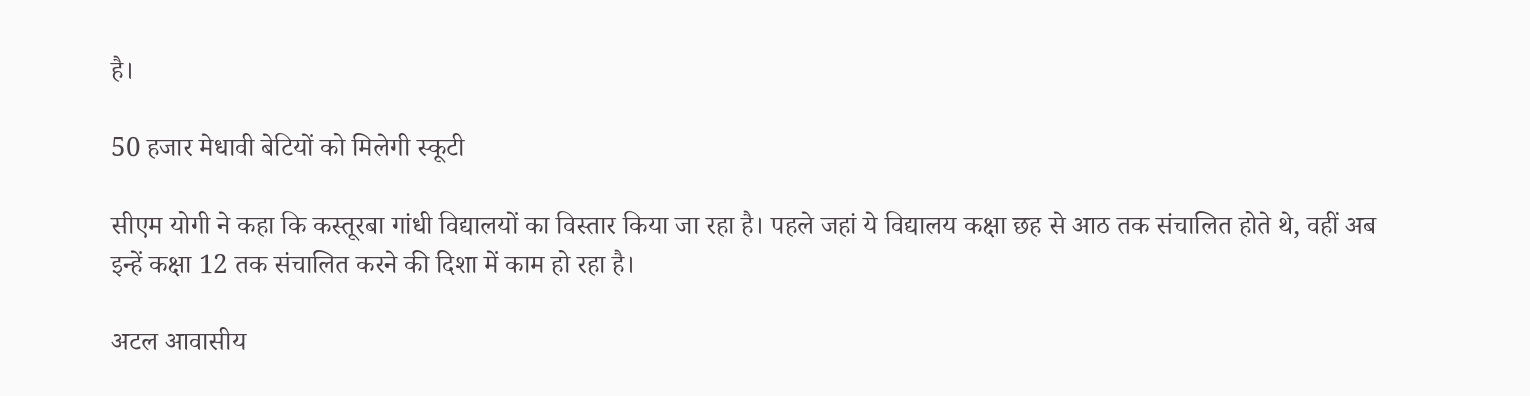है।

50 हजार मेधावी बेटियों को मिलेगी स्कूटी

सीएम योगी ने कहा कि कस्तूरबा गांधी विद्यालयों का विस्तार किया जा रहा है। पहले जहां ये विद्यालय कक्षा छह से आठ तक संचालित होते थे, वहीं अब इन्हें कक्षा 12 तक संचालित करने की दिशा में काम हो रहा है।

अटल आवासीय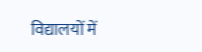विद्यालयों में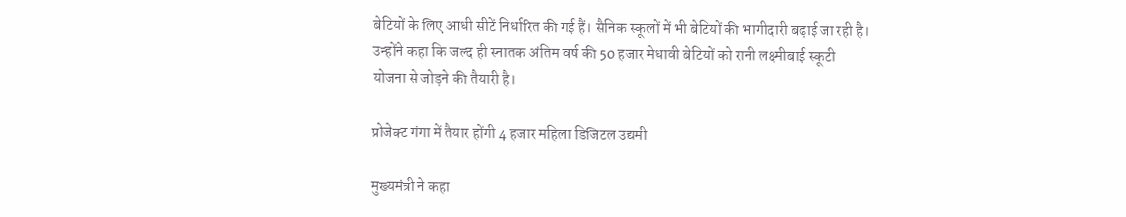बेटियों के लिए आधी सीटें निर्धारित की गई हैं। सैनिक स्कूलों में भी बेटियों की भागीदारी बढ़ाई जा रही है। उन्होंने कहा कि जल्द ही स्नातक अंतिम वर्ष की 50 हजार मेधावी बेटियों को रानी लक्ष्मीबाई स्कूटी योजना से जोड़ने की तैयारी है।

प्रोजेक्ट गंगा में तैयार होंगी 4 हजार महिला डिजिटल उद्यमी

मुख्यमंत्री ने कहा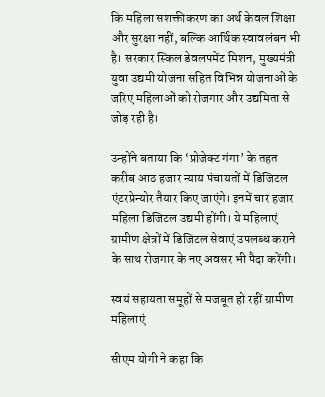कि महिला सशक्तीकरण का अर्थ केवल शिक्षा और सुरक्षा नहीं, बल्कि आर्थिक स्वावलंबन भी है। सरकार स्किल डेवलपमेंट मिशन, मुख्यमंत्री युवा उद्यमी योजना सहित विभिन्न योजनाओं के जरिए महिलाओं को रोजगार और उद्यमिता से जोड़ रही है।

उन्होंने बताया कि ‘प्रोजेक्ट गंगा’ के तहत करीब आठ हजार न्याय पंचायतों में डिजिटल एंटरप्रेन्योर तैयार किए जाएंगे। इनमें चार हजार महिला डिजिटल उद्यमी होंगी। ये महिलाएं ग्रामीण क्षेत्रों में डिजिटल सेवाएं उपलब्ध कराने के साथ रोजगार के नए अवसर भी पैदा करेंगी।

स्वयं सहायता समूहों से मजबूत हो रहीं ग्रामीण महिलाएं

सीएम योगी ने कहा कि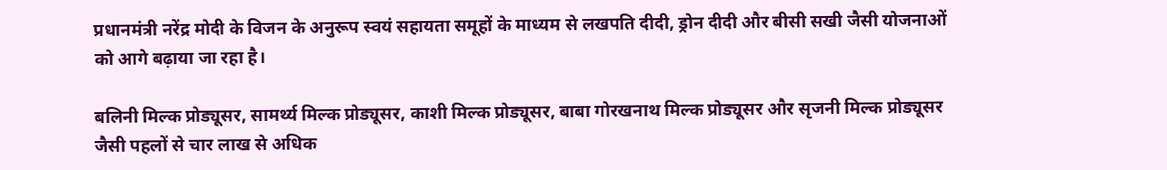प्रधानमंत्री नरेंद्र मोदी के विजन के अनुरूप स्वयं सहायता समूहों के माध्यम से लखपति दीदी, ड्रोन दीदी और बीसी सखी जैसी योजनाओं को आगे बढ़ाया जा रहा है।

बलिनी मिल्क प्रोड्यूसर, सामर्थ्य मिल्क प्रोड्यूसर, काशी मिल्क प्रोड्यूसर, बाबा गोरखनाथ मिल्क प्रोड्यूसर और सृजनी मिल्क प्रोड्यूसर जैसी पहलों से चार लाख से अधिक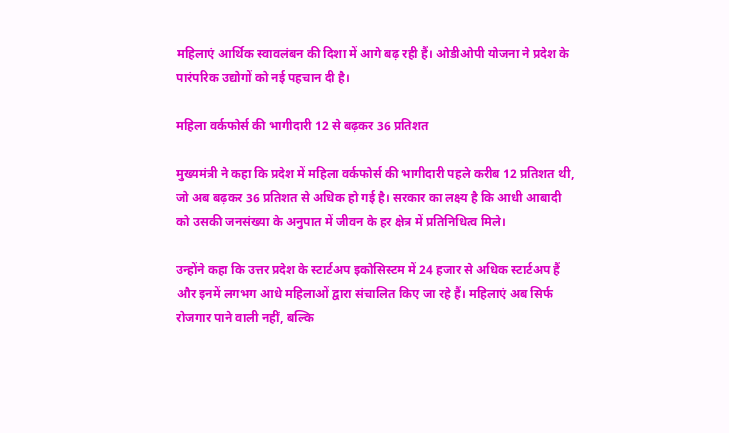महिलाएं आर्थिक स्वावलंबन की दिशा में आगे बढ़ रही हैं। ओडीओपी योजना ने प्रदेश के पारंपरिक उद्योगों को नई पहचान दी है।

महिला वर्कफोर्स की भागीदारी 12 से बढ़कर 36 प्रतिशत

मुख्यमंत्री ने कहा कि प्रदेश में महिला वर्कफोर्स की भागीदारी पहले करीब 12 प्रतिशत थी, जो अब बढ़कर 36 प्रतिशत से अधिक हो गई है। सरकार का लक्ष्य है कि आधी आबादी को उसकी जनसंख्या के अनुपात में जीवन के हर क्षेत्र में प्रतिनिधित्व मिले।

उन्होंने कहा कि उत्तर प्रदेश के स्टार्टअप इकोसिस्टम में 24 हजार से अधिक स्टार्टअप हैं और इनमें लगभग आधे महिलाओं द्वारा संचालित किए जा रहे हैं। महिलाएं अब सिर्फ रोजगार पाने वाली नहीं, बल्कि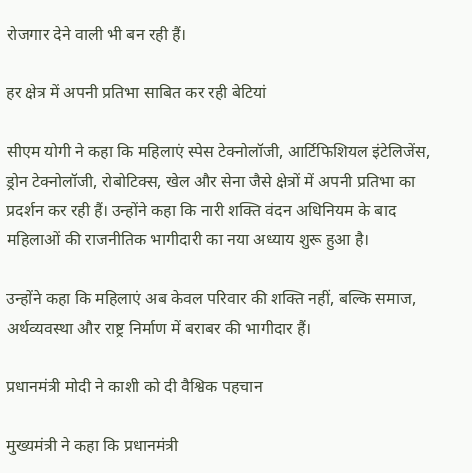रोजगार देने वाली भी बन रही हैं।

हर क्षेत्र में अपनी प्रतिभा साबित कर रही बेटियां

सीएम योगी ने कहा कि महिलाएं स्पेस टेक्नोलॉजी, आर्टिफिशियल इंटेलिजेंस, ड्रोन टेक्नोलॉजी, रोबोटिक्स, खेल और सेना जैसे क्षेत्रों में अपनी प्रतिभा का प्रदर्शन कर रही हैं। उन्होंने कहा कि नारी शक्ति वंदन अधिनियम के बाद महिलाओं की राजनीतिक भागीदारी का नया अध्याय शुरू हुआ है।

उन्होंने कहा कि महिलाएं अब केवल परिवार की शक्ति नहीं, बल्कि समाज, अर्थव्यवस्था और राष्ट्र निर्माण में बराबर की भागीदार हैं।

प्रधानमंत्री मोदी ने काशी को दी वैश्विक पहचान

मुख्यमंत्री ने कहा कि प्रधानमंत्री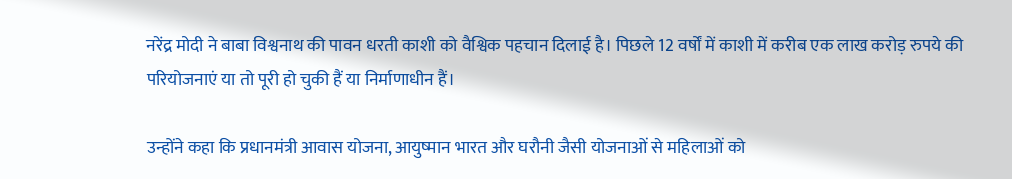नरेंद्र मोदी ने बाबा विश्वनाथ की पावन धरती काशी को वैश्विक पहचान दिलाई है। पिछले 12 वर्षों में काशी में करीब एक लाख करोड़ रुपये की परियोजनाएं या तो पूरी हो चुकी हैं या निर्माणाधीन हैं।

उन्होंने कहा कि प्रधानमंत्री आवास योजना, आयुष्मान भारत और घरौनी जैसी योजनाओं से महिलाओं को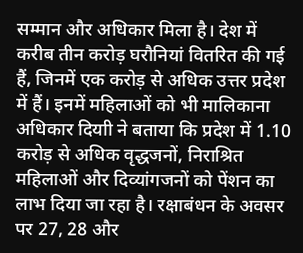सम्मान और अधिकार मिला है। देश में करीब तीन करोड़ घरौनियां वितरित की गई हैं, जिनमें एक करोड़ से अधिक उत्तर प्रदेश में हैं। इनमें महिलाओं को भी मालिकाना अधिकार दियाी ने बताया कि प्रदेश में 1.10 करोड़ से अधिक वृद्धजनों, निराश्रित महिलाओं और दिव्यांगजनों को पेंशन का लाभ दिया जा रहा है। रक्षाबंधन के अवसर पर 27, 28 और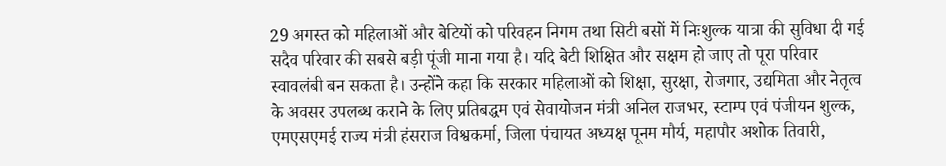29 अगस्त को महिलाओं और बेटियों को परिवहन निगम तथा सिटी बसों में निःशुल्क यात्रा की सुविधा दी गई सदैव परिवार की सबसे बड़ी पूंजी माना गया है। यदि बेटी शिक्षित और सक्षम हो जाए तो पूरा परिवार स्वावलंबी बन सकता है। उन्होंने कहा कि सरकार महिलाओं को शिक्षा, सुरक्षा, रोजगार, उद्यमिता और नेतृत्व के अवसर उपलब्ध कराने के लिए प्रतिबद्धम एवं सेवायोजन मंत्री अनिल राजभर, स्टाम्प एवं पंजीयन शुल्क, एमएसएमई राज्य मंत्री हंसराज विश्वकर्मा, जिला पंचायत अध्यक्ष पूनम मौर्य, महापौर अशोक तिवारी,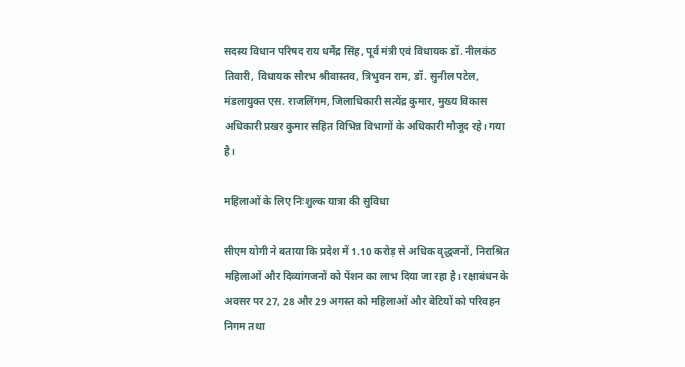सदस्य विधान परिषद राय धर्मेंद्र सिंह, पूर्व मंत्री एवं विधायक डॉ. नीलकंठ तिवारी, विधायक सौरभ श्रीवास्तव, त्रिभुवन राम, डॉ. सुनील पटेल, मंडलायुक्त एस. राजलिंगम, जिलाधिकारी सत्येंद्र कुमार, मुख्य विकास अधिकारी प्रखर कुमार सहित विभिन्न विभागों के अधिकारी मौजूद रहे। गया है।

महिलाओं के लिए निःशुल्क यात्रा की सुविधा

सीएम योगी ने बताया कि प्रदेश में 1.10 करोड़ से अधिक वृद्धजनों, निराश्रित महिलाओं और दिव्यांगजनों को पेंशन का लाभ दिया जा रहा है। रक्षाबंधन के अवसर पर 27, 28 और 29 अगस्त को महिलाओं और बेटियों को परिवहन निगम तथा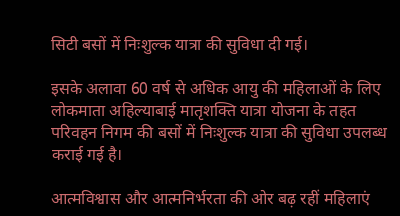सिटी बसों में निःशुल्क यात्रा की सुविधा दी गई।

इसके अलावा 60 वर्ष से अधिक आयु की महिलाओं के लिए लोकमाता अहिल्याबाई मातृशक्ति यात्रा योजना के तहत परिवहन निगम की बसों में निःशुल्क यात्रा की सुविधा उपलब्ध कराई गई है।

आत्मविश्वास और आत्मनिर्भरता की ओर बढ़ रहीं महिलाएं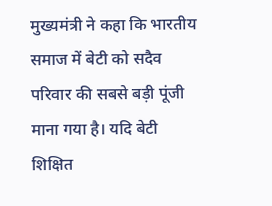मुख्यमंत्री ने कहा कि भारतीय समाज में बेटी को सदैव परिवार की सबसे बड़ी पूंजी माना गया है। यदि बेटी शिक्षित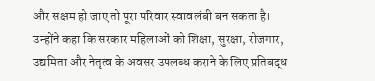और सक्षम हो जाए तो पूरा परिवार स्वावलंबी बन सकता है। उन्होंने कहा कि सरकार महिलाओं को शिक्षा, सुरक्षा, रोजगार, उद्यमिता और नेतृत्व के अवसर उपलब्ध कराने के लिए प्रतिबद्ध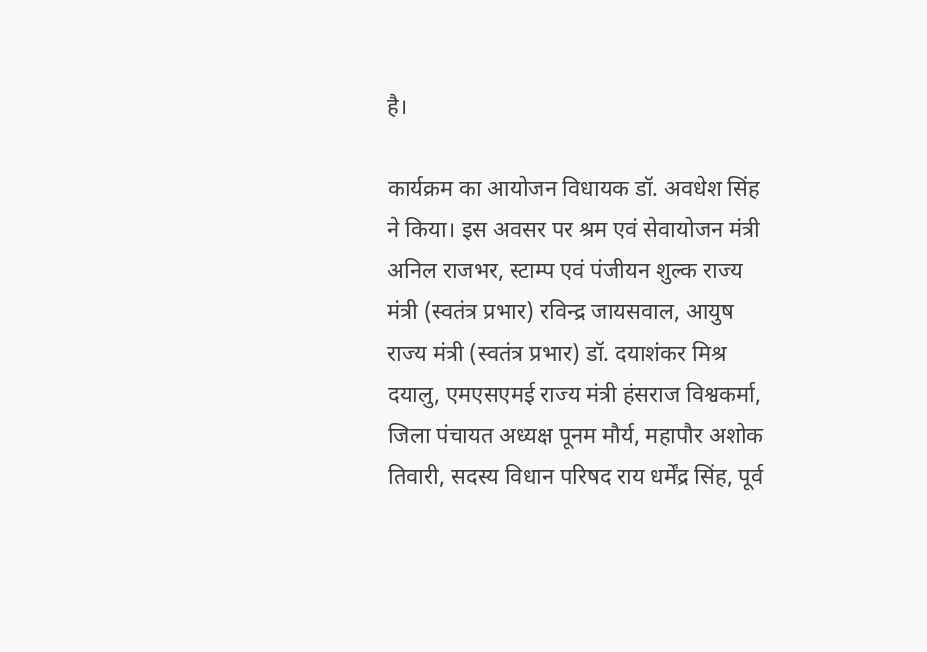है।

कार्यक्रम का आयोजन विधायक डॉ. अवधेश सिंह ने किया। इस अवसर पर श्रम एवं सेवायोजन मंत्री अनिल राजभर, स्टाम्प एवं पंजीयन शुल्क राज्य मंत्री (स्वतंत्र प्रभार) रविन्द्र जायसवाल, आयुष राज्य मंत्री (स्वतंत्र प्रभार) डॉ. दयाशंकर मिश्र दयालु, एमएसएमई राज्य मंत्री हंसराज विश्वकर्मा, जिला पंचायत अध्यक्ष पूनम मौर्य, महापौर अशोक तिवारी, सदस्य विधान परिषद राय धर्मेंद्र सिंह, पूर्व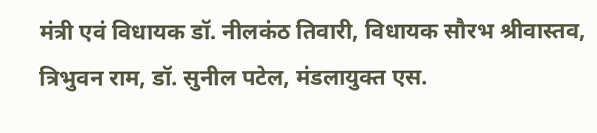मंत्री एवं विधायक डॉ. नीलकंठ तिवारी, विधायक सौरभ श्रीवास्तव, त्रिभुवन राम, डॉ. सुनील पटेल, मंडलायुक्त एस.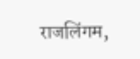राजलिंगम,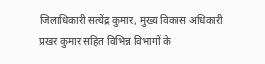जिलाधिकारी सत्येंद्र कुमार, मुख्य विकास अधिकारी प्रखर कुमार सहित विभिन्न विभागों के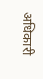अधिकारी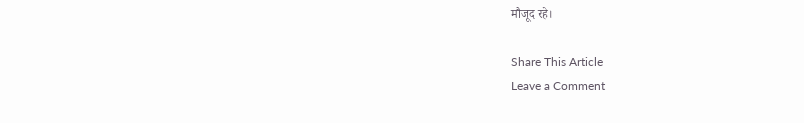मौजूद रहे।

Share This Article
Leave a Comment